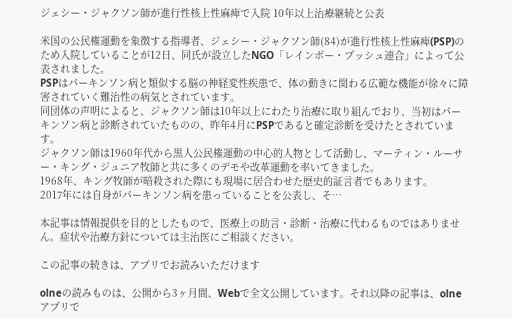ジェシー・ジャクソン師が進行性核上性麻痺で入院 10年以上治療継続と公表

米国の公民権運動を象徴する指導者、ジェシー・ジャクソン師(84)が進行性核上性麻痺(PSP)のため入院していることが12日、同氏が設立したNGO「レインボー・プッシュ連合」によって公表されました。
PSPはパーキンソン病と類似する脳の神経変性疾患で、体の動きに関わる広範な機能が徐々に障害されていく難治性の病気とされています。
同団体の声明によると、ジャクソン師は10年以上にわたり治療に取り組んでおり、当初はパーキンソン病と診断されていたものの、昨年4月にPSPであると確定診断を受けたとされています。
ジャクソン師は1960年代から黒人公民権運動の中心的人物として活動し、マーティン・ルーサー・キング・ジュニア牧師と共に多くのデモや改革運動を率いてきました。
1968年、キング牧師が暗殺された際にも現場に居合わせた歴史的証言者でもあります。
2017年には自身がパーキンソン病を患っていることを公表し、そ…

本記事は情報提供を目的としたもので、医療上の助言・診断・治療に代わるものではありません。症状や治療方針については主治医にご相談ください。

この記事の続きは、アプリでお読みいただけます

olneの読みものは、公開から3ヶ月間、Webで全文公開しています。それ以降の記事は、olneアプリで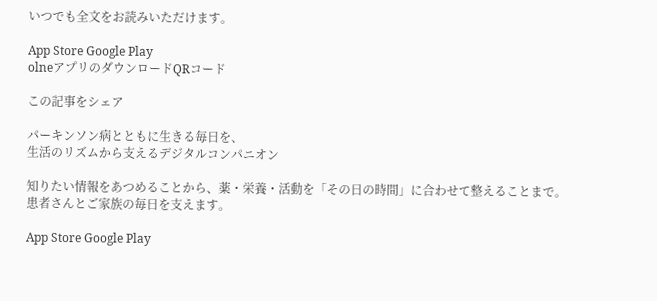いつでも全文をお読みいただけます。

App Store Google Play
olneアプリのダウンロードQRコード

この記事をシェア

パーキンソン病とともに生きる毎日を、
生活のリズムから支えるデジタルコンパニオン

知りたい情報をあつめることから、薬・栄養・活動を「その日の時間」に合わせて整えることまで。患者さんとご家族の毎日を支えます。

App Store Google Play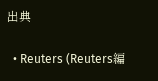出典

  • Reuters (Reuters編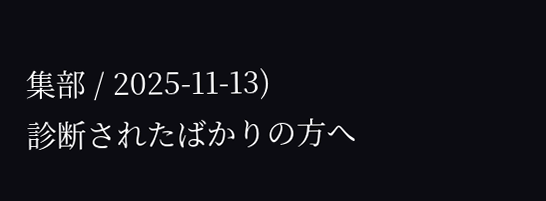集部 / 2025-11-13)
診断されたばかりの方へ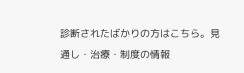診断されたばかりの方はこちら。見通し・治療・制度の情報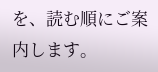を、読む順にご案内します。